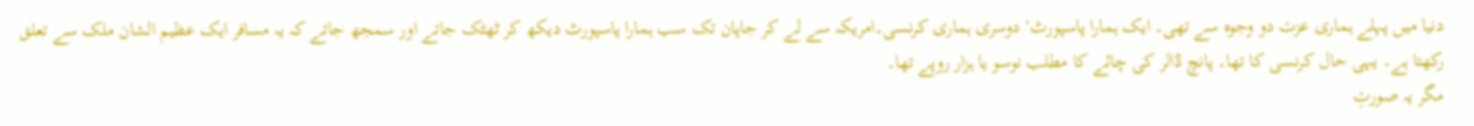دنیا میں پہلے ہماری عزت دو وجوہ سے تھی۔ ایک ہمارا پاسپورٹ‘ دوسری ہماری کرنسی۔امریکہ سے لے کر جاپان تک سب ہمارا پاسپورٹ دیکھ کر ٹھٹک جاتے اور سمجھ جاتے کہ یہ مسافر ایک عظیم الشان ملک سے تعلق رکھتا ہے۔ یہی حال کرنسی کا تھا۔ پانچ ڈالر کی چائے کا مطلب نوسو یا ہزار روپے تھا۔
مگر یہ صورتِ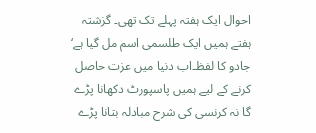احوال ایک ہفتہ پہلے تک تھی۔ گزشتہ ہفتے ہمیں ایک طلسمی اسم مل گیا ہے‘ جادو کا لفظ۔اب دنیا میں عزت حاصل کرنے کے لیے ہمیں پاسپورٹ دکھانا پڑے گا نہ کرنسی کی شرح مبادلہ بتانا پڑے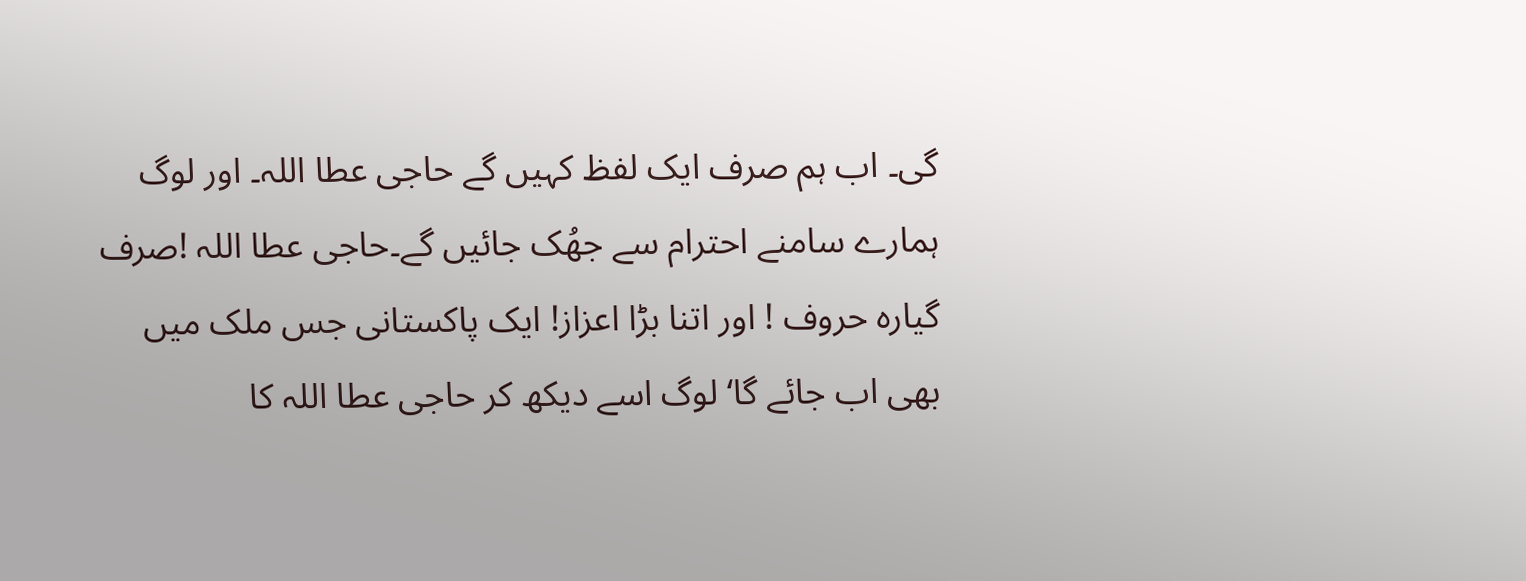گی۔ اب ہم صرف ایک لفظ کہیں گے حاجی عطا اللہ۔ اور لوگ ہمارے سامنے احترام سے جھُک جائیں گے۔حاجی عطا اللہ !صرف گیارہ حروف ! اور اتنا بڑا اعزاز! ایک پاکستانی جس ملک میں بھی اب جائے گا‘ لوگ اسے دیکھ کر حاجی عطا اللہ کا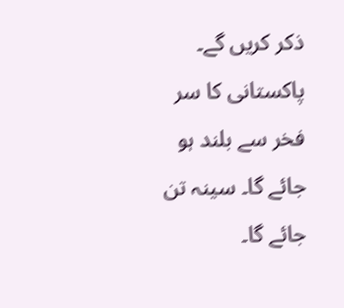ذکر کریں گے۔ پاکستانی کا سر فخر سے بلند ہو جائے گا۔ سینہ تن جائے گا۔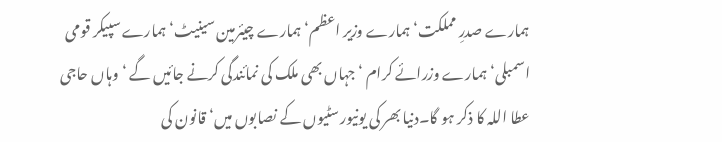ہمارے صدرِ مملکت‘ ہمارے وزیر اعظم‘ ہمارے چیئرمین سینیٹ‘ ہمارے سپیکر قومی اسمبلی‘ ہمارے وزرائے کرام ‘ جہاں بھی ملک کی نمائندگی کرنے جائیں گے ‘ وہاں حاجی عطا اللہ کا ذکر ہو گا۔دنیا بھر کی یونیورسٹیوں کے نصابوں میں‘ قانون کی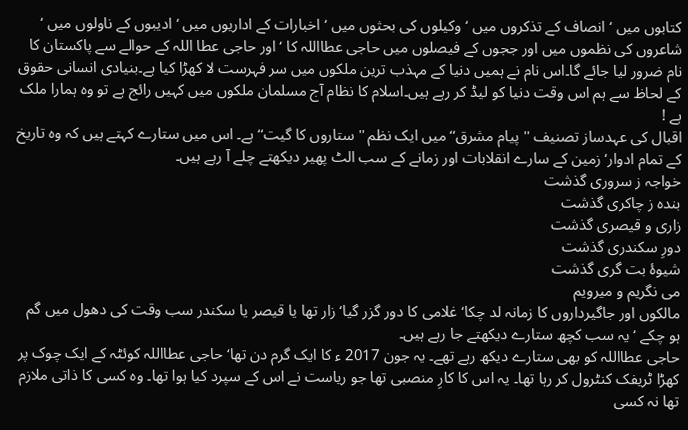کتابوں میں ‘ انصاف کے تذکروں میں ‘ وکیلوں کی بحثوں میں ‘اخبارات کے اداریوں میں ‘ادیبوں کے ناولوں میں ‘ شاعروں کی نظموں میں اور ججوں کے فیصلوں میں حاجی عطااللہ کا ‘ اور حاجی عطا اللہ کے حوالے سے پاکستان کا نام ضرور لیا جائے گا۔اس نام نے ہمیں دنیا کے مہذب ترین ملکوں میں سر فہرست لا کھڑا کیا ہے۔بنیادی انسانی حقوق کے لحاظ سے ہم اس وقت دنیا کو لیڈ کر رہے ہیں۔اسلام کا نظام آج مسلمان ملکوں میں کہیں رائج ہے تو وہ ہمارا ملک ہے !
اقبال کی عہدساز تصنیف '' پیام مشرق‘‘ میں ایک نظم '' ستاروں کا گیت‘‘ہے۔ اس میں ستارے کہتے ہیں کہ وہ تاریخ کے تمام ادوار‘ زمین کے سارے انقلابات اور زمانے کے سب الٹ پھیر دیکھتے چلے آ رہے ہیں۔
خواجہ ز سروری گذشت
بندہ ز چاکری گذشت
زاری و قیصری گذشت
دورِ سکندری گذشت
شیوۂ بت گری گذشت
می نگریم و میرویم
مالکوں اور جاگیرداروں کا زمانہ لد چکا‘غلامی کا دور گزر گیا‘زار تھا یا قیصر یا سکندر سب وقت کی دھول میں گم ہو چکے ‘یہ سب کچھ ستارے دیکھتے جا رہے ہیں۔
حاجی عطااللہ کو بھی ستارے دیکھ رہے تھے۔ یہ جون 2017 ء کا ایک گرم دن تھا‘ حاجی عطااللہ کوئٹہ کے ایک چوک پر کھڑا ٹریفک کنٹرول کر رہا تھا۔ یہ اس کا کارِ منصبی تھا جو ریاست نے اس کے سپرد کیا ہوا تھا۔ وہ کسی کا ذاتی ملازم تھا نہ کسی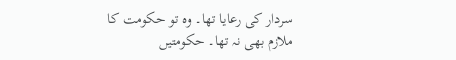سردار کی رعایا تھا۔ وہ تو حکومت کا ملازم بھی نہ تھا۔ حکومتیں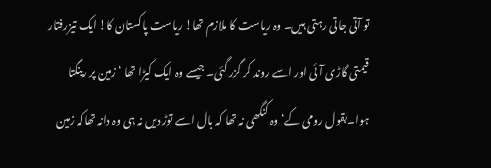تو آتی جاتی رہتی ہیں۔ وہ ریاست کا ملازم تھا! ریاست پاکستان کا! ایک تیزرفتار قیمتی گاڑی آئی اور اسے روند کر گزر گئی۔ جیسے وہ ایک کیڑا تھا ‘ زمین پر رینگتا ہوا۔بقول رومی کے‘ وہ کنگھی نہ تھا کہ بال اسے توڑ دیں نہ ہی وہ دانہ تھاکہ زمین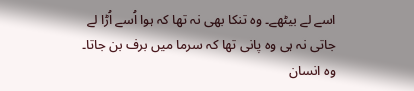اسے لے بیٹھے۔ وہ تنکا بھی نہ تھا کہ ہوا اُسے اُڑا لے جاتی نہ ہی وہ پانی تھا کہ سرما میں برف بن جاتا۔ وہ انسان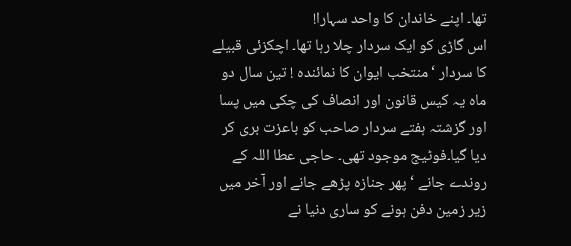تھا۔ اپنے خاندان کا واحد سہارا!
اس گاڑی کو ایک سردار چلا رہا تھا۔ اچکزئی قبیلے کا سردار ‘منتخب ایوان کا نمائندہ ! تین سال دو ماہ یہ کیس قانون اور انصاف کی چکی میں پسا اور گزشتہ ہفتے سردار صاحب کو باعزت بری کر دیا گیا۔فوٹیج موجود تھی۔ حاجی عطا اللہ کے روندے جانے ‘ پھر جنازہ پڑھے جانے اور آخر میں زیر زمین دفن ہونے کو ساری دنیا نے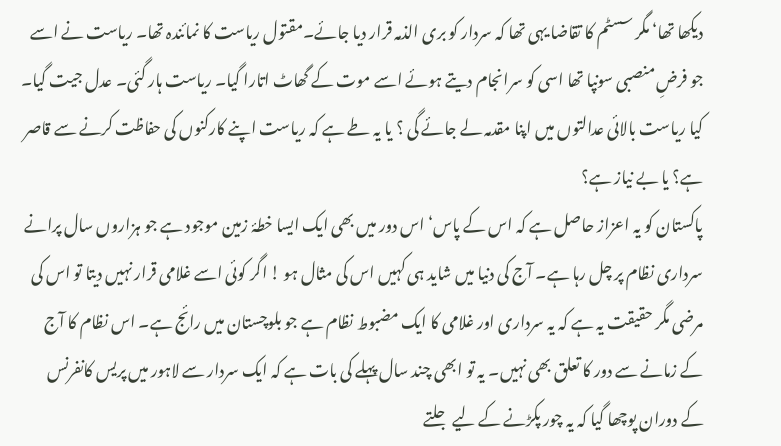دیکھا تھا‘ مگر سسٹم کا تقاضا یہی تھا کہ سردار کو بری الذمہ قرار دیا جائے۔مقتول ریاست کا نمائندہ تھا۔ ریاست نے اسے جو فرضِ منصبی سونپا تھا اسی کو سرانجام دیتے ہوئے اسے موت کے گھاٹ اتارا گیا۔ ریاست ہار گئی۔ عدل جیت گیا۔ کیا ریاست بالائی عدالتوں میں اپنا مقدمہ لے جائے گی ؟ یا یہ طے ہے کہ ریاست اپنے کارکنوں کی حفاظت کرنے سے قاصر ہے؟ یا بے نیاز ہے؟
پاکستان کو یہ اعزاز حاصل ہے کہ اس کے پاس‘ اس دور میں بھی ایک ایسا خطۂ زمین موجود ہے جو ہزاروں سال پرانے سرداری نظام پر چل رہا ہے۔ آج کی دنیا میں شاید ہی کہیں اس کی مثال ہو ! اگر کوئی اسے غلامی قرار نہیں دیتا تو اس کی مرضی مگر حقیقت یہ ہے کہ یہ سرداری اور غلامی کا ایک مضبوط نظام ہے جو بلوچستان میں رائج ہے۔ اس نظام کا آج کے زمانے سے دور کا تعلق بھی نہیں۔ یہ تو ابھی چند سال پہلے کی بات ہے کہ ایک سردار سے لاہور میں پریس کانفرنس کے دوران پوچھا گیا کہ یہ چور پکڑنے کے لیے جلتے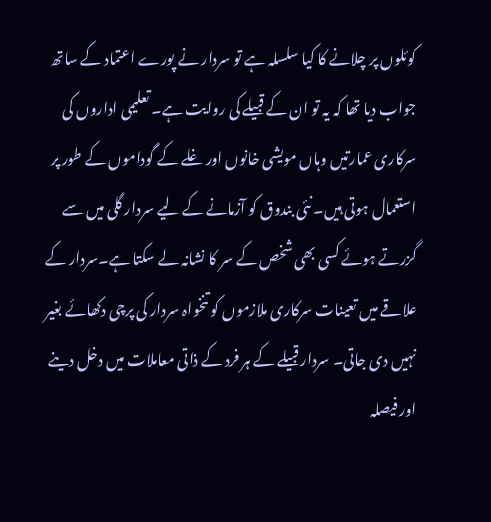کوئلوں پر چلانے کا کیا سلسلہ ہے تو سردار نے پورے اعتماد کے ساتھ جواب دیا تھا کہ یہ تو ان کے قبیلے کی روایت ہے۔ تعلیمی اداروں کی سرکاری عمارتیں وہاں مویشی خانوں اور غلے کے گوداموں کے طور پر استعمال ہوتی ہیں۔ نئی بندوق کو آزمانے کے لیے سردار گلی میں سے گزرتے ہوئے کسی بھی شخص کے سر کا نشانہ لے سکتا ہے۔سردار کے علاقے میں تعینات سرکاری ملازموں کو تنخواہ سردار کی پرچی دکھائے بغیر نہیں دی جاتی۔ سردار قبیلے کے ہر فرد کے ذاتی معاملات میں دخل دینے اور فیصلہ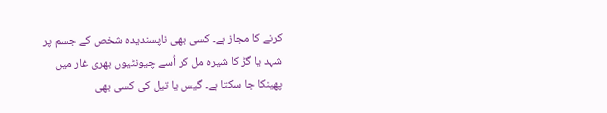کرنے کا مجاز ہے۔ کسی بھی ناپسندیدہ شخص کے جسم پر شہد یا گڑ کا شیرہ مل کر اُسے چیونٹیوں بھری غار میں پھینکا جا سکتا ہے۔ گیس یا تیل کی کسی بھی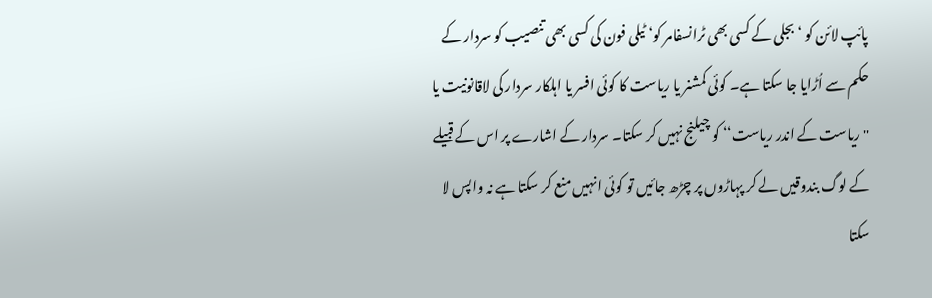پائپ لائن کو ‘ بجلی کے کسی بھی ٹرانسفامر کو‘ ٹیلی فون کی کسی بھی تنصیب کو سردار کے حکم سے اُڑایا جا سکتا ہے۔ کوئی کمشنر یا ریاست کا کوئی افسر یا اہلکار سردار کی لاقانونیت یا '' ریاست کے اندر ریاست‘‘ کو چیلنج نہیں کر سکتا۔ سردار کے اشارے پر اس کے قبیلے کے لوگ بندوقیں لے کر پہاڑوں پر چڑھ جائیں تو کوئی انہیں منع کر سکتا ہے نہ واپس لا سکتا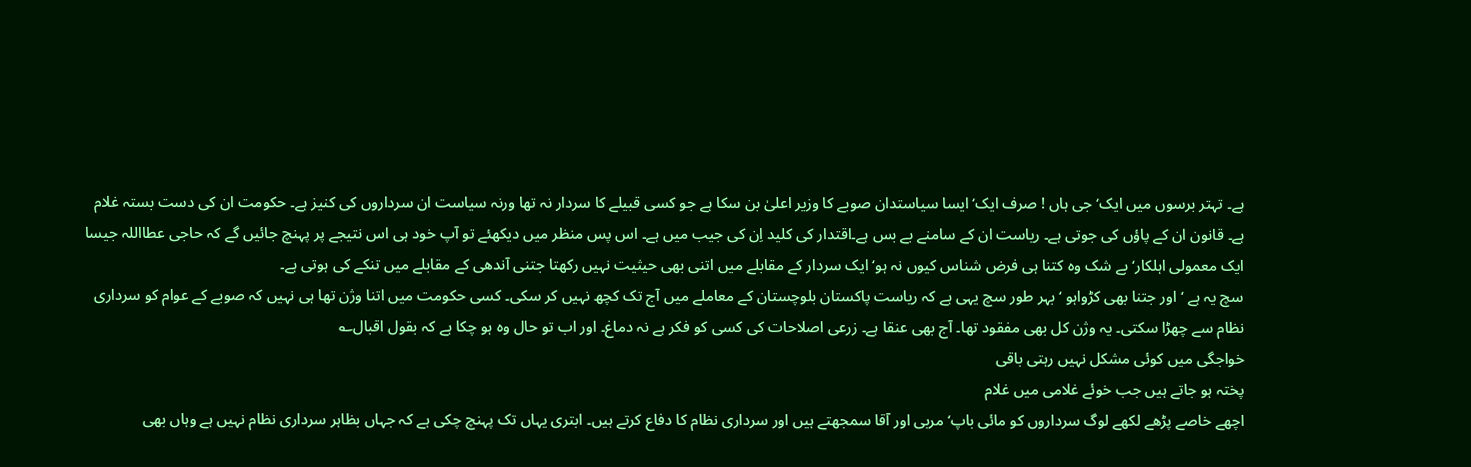ہے۔ تہتر برسوں میں ایک‘ جی ہاں ! صرف ایک‘ ایسا سیاستدان صوبے کا وزیر اعلیٰ بن سکا ہے جو کسی قبیلے کا سردار نہ تھا ورنہ سیاست ان سرداروں کی کنیز ہے۔ حکومت ان کی دست بستہ غلام ہے۔ قانون ان کے پاؤں کی جوتی ہے۔ ریاست ان کے سامنے بے بس ہے۔اقتدار کی کلید اِن کی جیب میں ہے۔ اس پس منظر میں دیکھئے تو آپ خود ہی اس نتیجے پر پہنچ جائیں گے کہ حاجی عطااللہ جیسا ایک معمولی اہلکار‘ بے شک وہ کتنا ہی فرض شناس کیوں نہ ہو‘ ایک سردار کے مقابلے میں اتنی بھی حیثیت نہیں رکھتا جتنی آندھی کے مقابلے میں تنکے کی ہوتی ہے۔
سچ یہ ہے ‘ اور جتنا بھی کڑواہو ‘ بہر طور سچ یہی ہے کہ ریاست پاکستان بلوچستان کے معاملے میں آج تک کچھ نہیں کر سکی۔ کسی حکومت میں اتنا وژن تھا ہی نہیں کہ صوبے کے عوام کو سرداری نظام سے چھڑا سکتی۔ یہ وژن کل بھی مفقود تھا۔ آج بھی عنقا ہے۔ زرعی اصلاحات کی کسی کو فکر ہے نہ دماغ۔ اور اب تو حال وہ ہو چکا ہے کہ بقول اقبال؎
خواجگی میں کوئی مشکل نہیں رہتی باقی
پختہ ہو جاتے ہیں جب خوئے غلامی میں غلام
اچھے خاصے پڑھے لکھے لوگ سرداروں کو مائی باپ‘ مربی اور آقا سمجھتے ہیں اور سرداری نظام کا دفاع کرتے ہیں۔ ابتری یہاں تک پہنچ چکی ہے کہ جہاں بظاہر سرداری نظام نہیں ہے وہاں بھی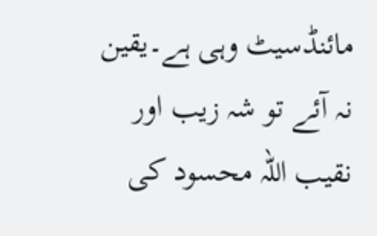مائنڈسیٹ وہی ہے۔یقین نہ آئے تو شہ زیب اور نقیب اللہ محسود کی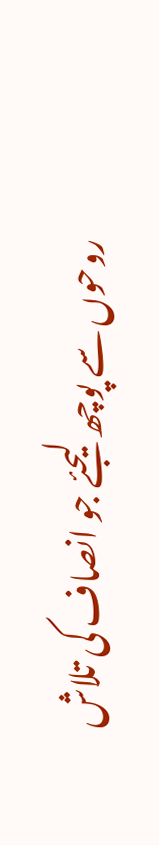روحوں سے پوچھ لیجئے جو انصاف کی تلاش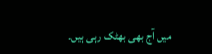میں آج بھی بھٹک رہی ہیں۔